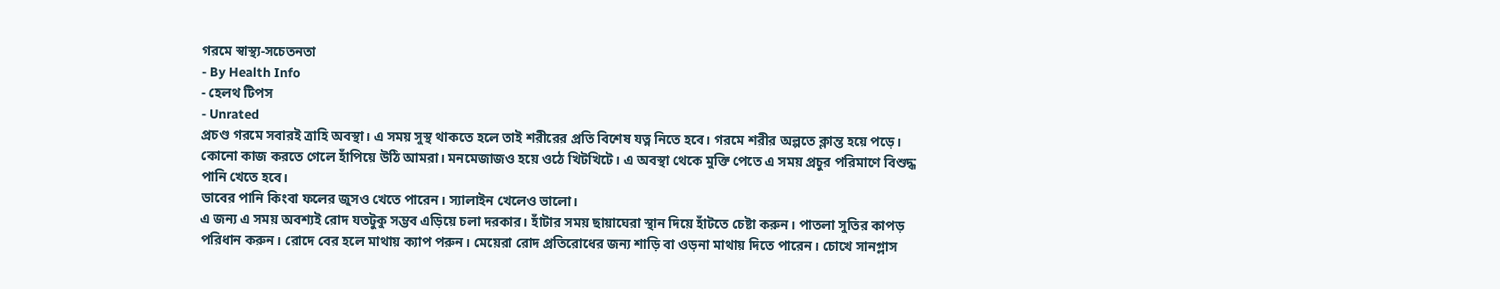গরমে স্বাস্থ্য-সচেতনতা
- By Health Info
- হেলথ টিপস
- Unrated
প্রচণ্ড গরমে সবারই ত্রাহি অবস্থা। এ সময় সুস্থ থাকতে হলে তাই শরীরের প্রতি বিশেষ যত্ন নিতে হবে। গরমে শরীর অল্পতে ক্লান্ত হয়ে পড়ে। কোনো কাজ করতে গেলে হাঁপিয়ে উঠি আমরা। মনমেজাজও হয়ে ওঠে খিটখিটে। এ অবস্থা থেকে মুক্তি পেতে এ সময় প্রচুর পরিমাণে বিশুদ্ধ পানি খেতে হবে।
ডাবের পানি কিংবা ফলের জুসও খেতে পারেন। স্যালাইন খেলেও ভালো।
এ জন্য এ সময় অবশ্যই রোদ যতটুকু সম্ভব এড়িয়ে চলা দরকার। হাঁটার সময় ছায়াঘেরা স্থান দিয়ে হাঁটতে চেষ্টা করুন। পাতলা সুতির কাপড় পরিধান করুন। রোদে বের হলে মাথায় ক্যাপ পরুন। মেয়েরা রোদ প্রতিরোধের জন্য শাড়ি বা ওড়না মাথায় দিতে পারেন। চোখে সানগ্লাস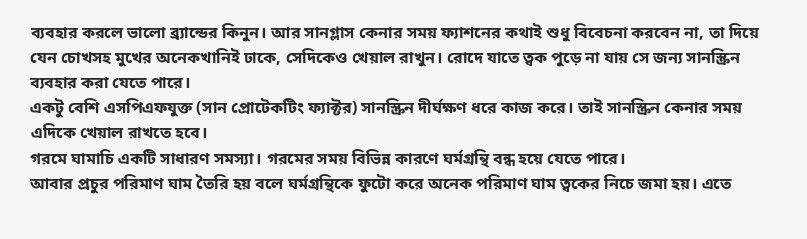ব্যবহার করলে ভালো ব্র্যান্ডের কিনুন। আর সানগ্লাস কেনার সময় ফ্যাশনের কথাই শুধু বিবেচনা করবেন না, তা দিয়ে যেন চোখসহ মুখের অনেকখানিই ঢাকে, সেদিকেও খেয়াল রাখুন। রোদে যাতে ত্বক পুড়ে না যায় সে জন্য সানস্ক্রিন ব্যবহার করা যেতে পারে।
একটু বেশি এসপিএফযুক্ত (সান প্রোটেকটিং ফ্যাক্টর) সানস্ক্রিন দীর্ঘক্ষণ ধরে কাজ করে। তাই সানস্ক্রিন কেনার সময় এদিকে খেয়াল রাখতে হবে।
গরমে ঘামাচি একটি সাধারণ সমস্যা। গরমের সময় বিভিন্ন কারণে ঘর্মগ্রন্থি বন্ধ হয়ে যেতে পারে।
আবার প্রচুর পরিমাণ ঘাম তৈরি হয় বলে ঘর্মগ্রন্থিকে ফুটো করে অনেক পরিমাণ ঘাম ত্বকের নিচে জমা হয়। এতে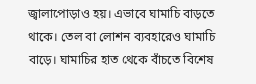জ্বালাপোড়াও হয়। এভাবে ঘামাচি বাড়তে থাকে। তেল বা লোশন ব্যবহারেও ঘামাচি বাড়ে। ঘামাচির হাত থেকে বাঁচতে বিশেষ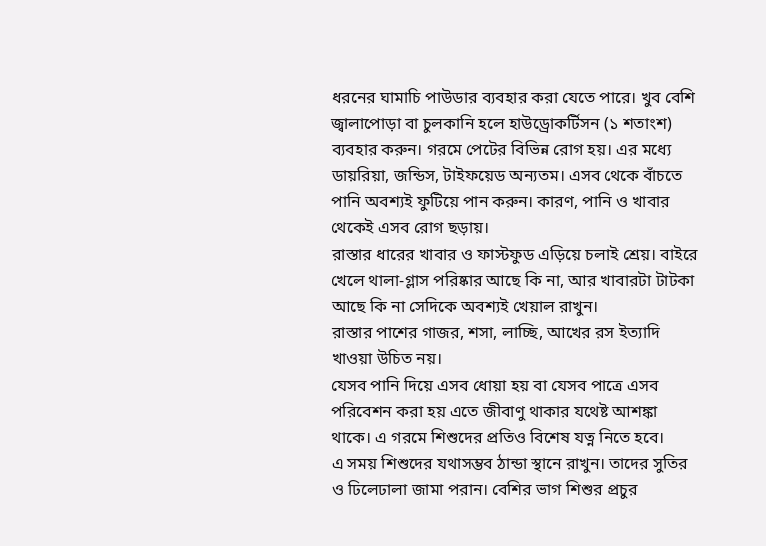ধরনের ঘামাচি পাউডার ব্যবহার করা যেতে পারে। খুব বেশি জ্বালাপোড়া বা চুলকানি হলে হাউড্রোকর্টিসন (১ শতাংশ) ব্যবহার করুন। গরমে পেটের বিভিন্ন রোগ হয়। এর মধ্যে ডায়রিয়া, জন্ডিস, টাইফয়েড অন্যতম। এসব থেকে বাঁচতে পানি অবশ্যই ফুটিয়ে পান করুন। কারণ, পানি ও খাবার থেকেই এসব রোগ ছড়ায়।
রাস্তার ধারের খাবার ও ফাস্টফুড এড়িয়ে চলাই শ্রেয়। বাইরে খেলে থালা-গ্লাস পরিষ্কার আছে কি না, আর খাবারটা টাটকা আছে কি না সেদিকে অবশ্যই খেয়াল রাখুন।
রাস্তার পাশের গাজর, শসা, লাচ্ছি, আখের রস ইত্যাদি খাওয়া উচিত নয়।
যেসব পানি দিয়ে এসব ধোয়া হয় বা যেসব পাত্রে এসব পরিবেশন করা হয় এতে জীবাণু থাকার যথেষ্ট আশঙ্কা থাকে। এ গরমে শিশুদের প্রতিও বিশেষ যত্ন নিতে হবে।
এ সময় শিশুদের যথাসম্ভব ঠান্ডা স্থানে রাখুন। তাদের সুতির ও ঢিলেঢালা জামা পরান। বেশির ভাগ শিশুর প্রচুর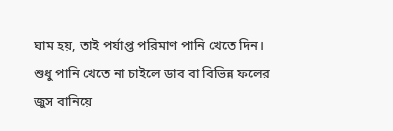ঘাম হয়, তাই পর্যাপ্ত পরিমাণ পানি খেতে দিন।
শুধু পানি খেতে না চাইলে ডাব বা বিভিন্ন ফলের জুস বানিয়ে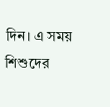দিন। এ সময় শিশুদের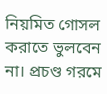নিয়মিত গোসল করাতে ভুলবেন না। প্রচণ্ড গরমে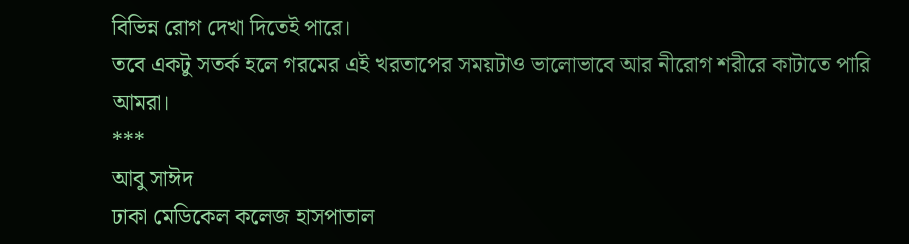বিভিন্ন রোগ দেখা দিতেই পারে।
তবে একটু সতর্ক হলে গরমের এই খরতাপের সময়টাও ভালোভাবে আর নীরোগ শরীরে কাটাতে পারি আমরা।
***
আবু সাঈদ
ঢাকা মেডিকেল কলেজ হাসপাতাল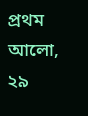প্রথম আলো, ২৯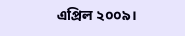এপ্রিল ২০০৯।